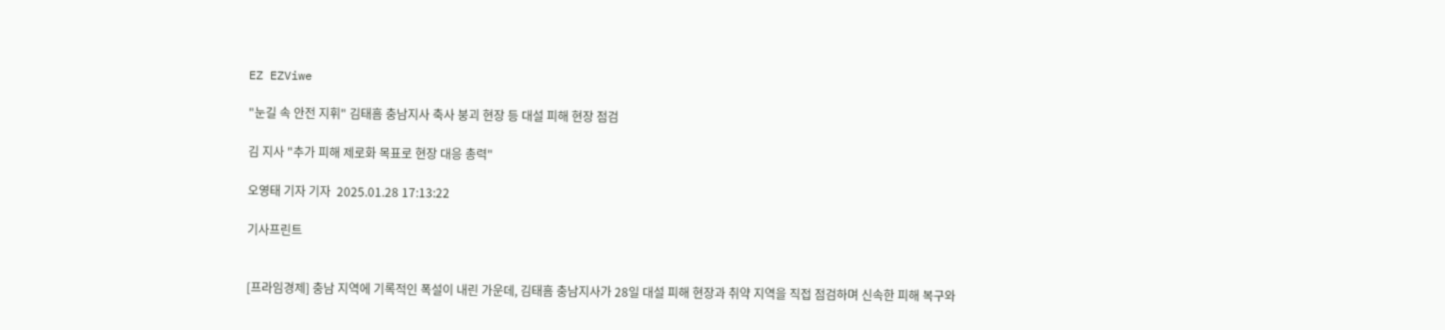EZ EZViwe

"눈길 속 안전 지휘" 김태흠 충남지사 축사 붕괴 현장 등 대설 피해 현장 점검

김 지사 "추가 피해 제로화 목표로 현장 대응 총력"

오영태 기자 기자  2025.01.28 17:13:22

기사프린트


[프라임경제] 충남 지역에 기록적인 폭설이 내린 가운데, 김태흠 충남지사가 28일 대설 피해 현장과 취약 지역을 직접 점검하며 신속한 피해 복구와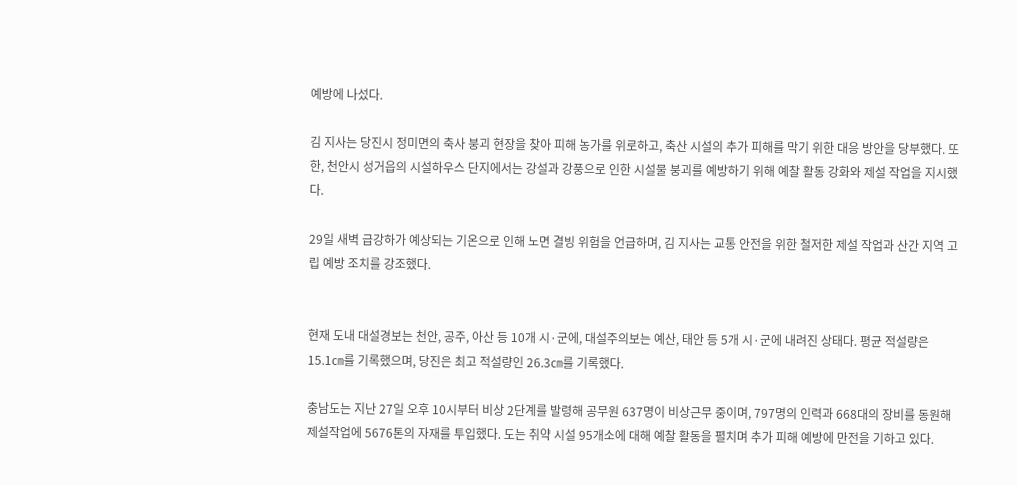예방에 나섰다.

김 지사는 당진시 정미면의 축사 붕괴 현장을 찾아 피해 농가를 위로하고, 축산 시설의 추가 피해를 막기 위한 대응 방안을 당부했다. 또한, 천안시 성거읍의 시설하우스 단지에서는 강설과 강풍으로 인한 시설물 붕괴를 예방하기 위해 예찰 활동 강화와 제설 작업을 지시했다.

29일 새벽 급강하가 예상되는 기온으로 인해 노면 결빙 위험을 언급하며, 김 지사는 교통 안전을 위한 철저한 제설 작업과 산간 지역 고립 예방 조치를 강조했다.


현재 도내 대설경보는 천안, 공주, 아산 등 10개 시·군에, 대설주의보는 예산, 태안 등 5개 시·군에 내려진 상태다. 평균 적설량은 15.1㎝를 기록했으며, 당진은 최고 적설량인 26.3㎝를 기록했다.

충남도는 지난 27일 오후 10시부터 비상 2단계를 발령해 공무원 637명이 비상근무 중이며, 797명의 인력과 668대의 장비를 동원해 제설작업에 5676톤의 자재를 투입했다. 도는 취약 시설 95개소에 대해 예찰 활동을 펼치며 추가 피해 예방에 만전을 기하고 있다.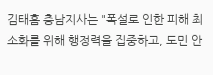김태흠 충남지사는 "폭설로 인한 피해 최소화를 위해 행정력을 집중하고, 도민 안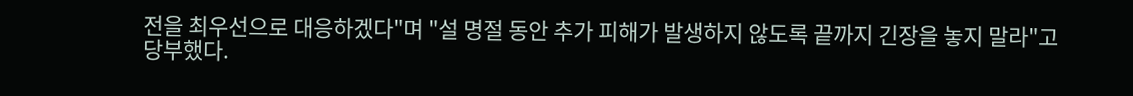전을 최우선으로 대응하겠다"며 "설 명절 동안 추가 피해가 발생하지 않도록 끝까지 긴장을 놓지 말라"고 당부했다.